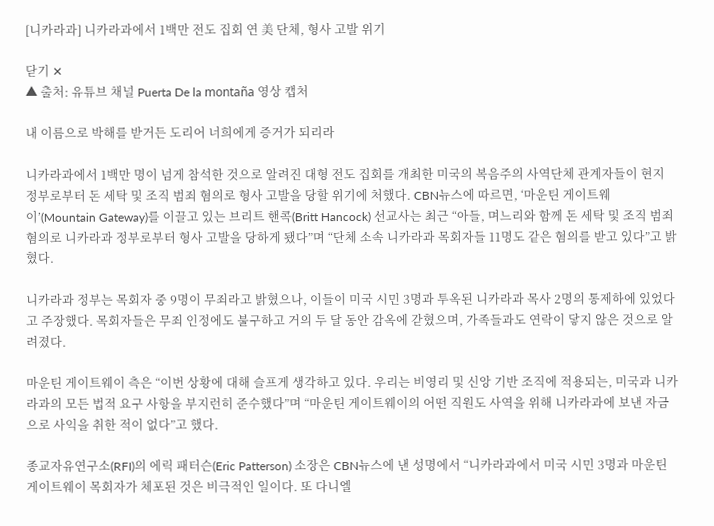[니카라과] 니카라과에서 1백만 전도 집회 연 美 단체, 형사 고발 위기

닫기 ✕
▲ 출처: 유튜브 채널 Puerta De la montaña 영상 캡처

내 이름으로 박해를 받거든 도리어 너희에게 증거가 되리라

니카라과에서 1백만 명이 넘게 참석한 것으로 알려진 대형 전도 집회를 개최한 미국의 복음주의 사역단체 관계자들이 현지 정부로부터 돈 세탁 및 조직 범죄 혐의로 형사 고발을 당할 위기에 처했다. CBN뉴스에 따르면, ‘마운틴 게이트웨이’(Mountain Gateway)를 이끌고 있는 브리트 핸콕(Britt Hancock) 선교사는 최근 “아들, 며느리와 함께 돈 세탁 및 조직 범죄 혐의로 니카라과 정부로부터 형사 고발을 당하게 됐다”며 “단체 소속 니카라과 목회자들 11명도 같은 혐의를 받고 있다”고 밝혔다.

니카라과 정부는 목회자 중 9명이 무죄라고 밝혔으나, 이들이 미국 시민 3명과 투옥된 니카라과 목사 2명의 통제하에 있었다고 주장했다. 목회자들은 무죄 인정에도 불구하고 거의 두 달 동안 감옥에 갇혔으며, 가족들과도 연락이 닿지 않은 것으로 알려졌다.

마운틴 게이트웨이 측은 “이번 상황에 대해 슬프게 생각하고 있다. 우리는 비영리 및 신앙 기반 조직에 적용되는, 미국과 니카라과의 모든 법적 요구 사항을 부지런히 준수했다”며 “마운틴 게이트웨이의 어떤 직원도 사역을 위해 니카라과에 보낸 자금으로 사익을 취한 적이 없다”고 했다.

종교자유연구소(RFI)의 에릭 패터슨(Eric Patterson) 소장은 CBN뉴스에 낸 성명에서 “니카라과에서 미국 시민 3명과 마운틴 게이트웨이 목회자가 체포된 것은 비극적인 일이다. 또 다니엘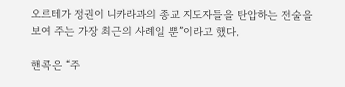오르테가 정권이 니카라과의 종교 지도자들을 탄압하는 전술을 보여 주는 가장 최근의 사례일 뿐”이라고 했다.

핸콕은 “주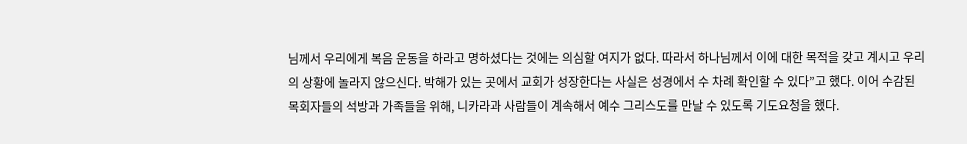님께서 우리에게 복음 운동을 하라고 명하셨다는 것에는 의심할 여지가 없다. 따라서 하나님께서 이에 대한 목적을 갖고 계시고 우리의 상황에 놀라지 않으신다. 박해가 있는 곳에서 교회가 성장한다는 사실은 성경에서 수 차례 확인할 수 있다”고 했다. 이어 수감된 목회자들의 석방과 가족들을 위해, 니카라과 사람들이 계속해서 예수 그리스도를 만날 수 있도록 기도요청을 했다.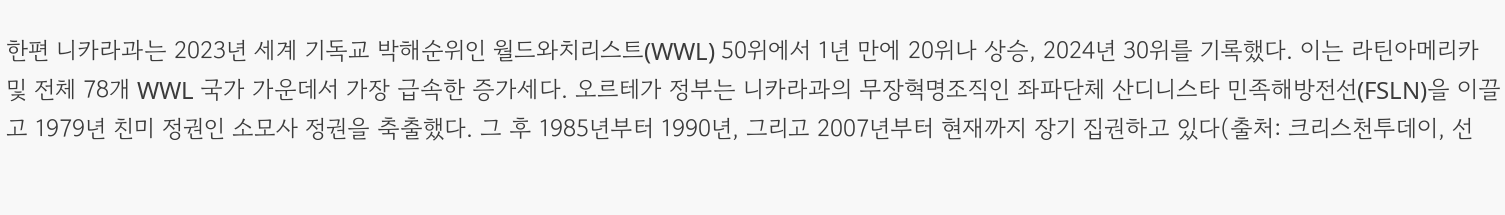한편 니카라과는 2023년 세계 기독교 박해순위인 월드와치리스트(WWL) 50위에서 1년 만에 20위나 상승, 2024년 30위를 기록했다. 이는 라틴아메리카 및 전체 78개 WWL 국가 가운데서 가장 급속한 증가세다. 오르테가 정부는 니카라과의 무장혁명조직인 좌파단체 산디니스타 민족해방전선(FSLN)을 이끌고 1979년 친미 정권인 소모사 정권을 축출했다. 그 후 1985년부터 1990년, 그리고 2007년부터 현재까지 장기 집권하고 있다(출처: 크리스천투데이, 선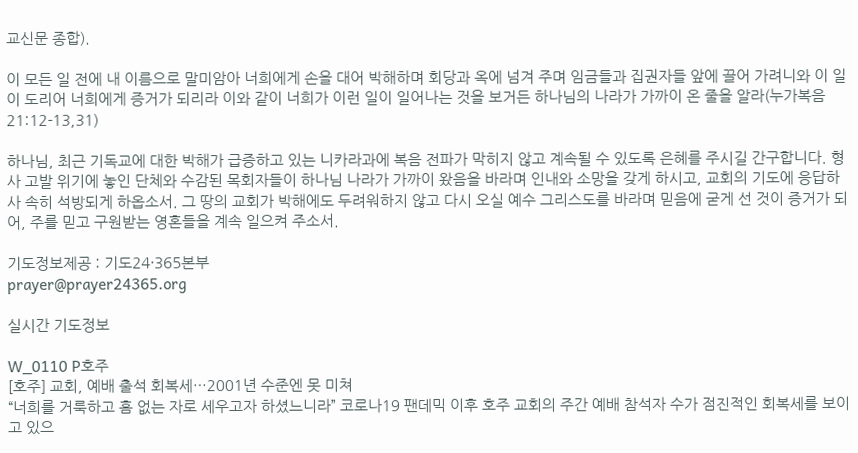교신문 종합).

이 모든 일 전에 내 이름으로 말미암아 너희에게 손을 대어 박해하며 회당과 옥에 넘겨 주며 임금들과 집권자들 앞에 끌어 가려니와 이 일이 도리어 너희에게 증거가 되리라 이와 같이 너희가 이런 일이 일어나는 것을 보거든 하나님의 나라가 가까이 온 줄을 알라(누가복음 21:12-13,31)

하나님, 최근 기독교에 대한 박해가 급증하고 있는 니카라과에 복음 전파가 막히지 않고 계속될 수 있도록 은혜를 주시길 간구합니다. 형사 고발 위기에 놓인 단체와 수감된 목회자들이 하나님 나라가 가까이 왔음을 바라며 인내와 소망을 갖게 하시고, 교회의 기도에 응답하사 속히 석방되게 하옵소서. 그 땅의 교회가 박해에도 두려워하지 않고 다시 오실 예수 그리스도를 바라며 믿음에 굳게 선 것이 증거가 되어, 주를 믿고 구원받는 영혼들을 계속 일으켜 주소서.

기도정보제공 : 기도24·365본부
prayer@prayer24365.org

실시간 기도정보

W_0110 P호주
[호주] 교회, 예배 출석 회복세…2001년 수준엔 못 미쳐
“너희를 거룩하고 흠 없는 자로 세우고자 하셨느니라” 코로나19 팬데믹 이후 호주 교회의 주간 예배 참석자 수가 점진적인 회복세를 보이고 있으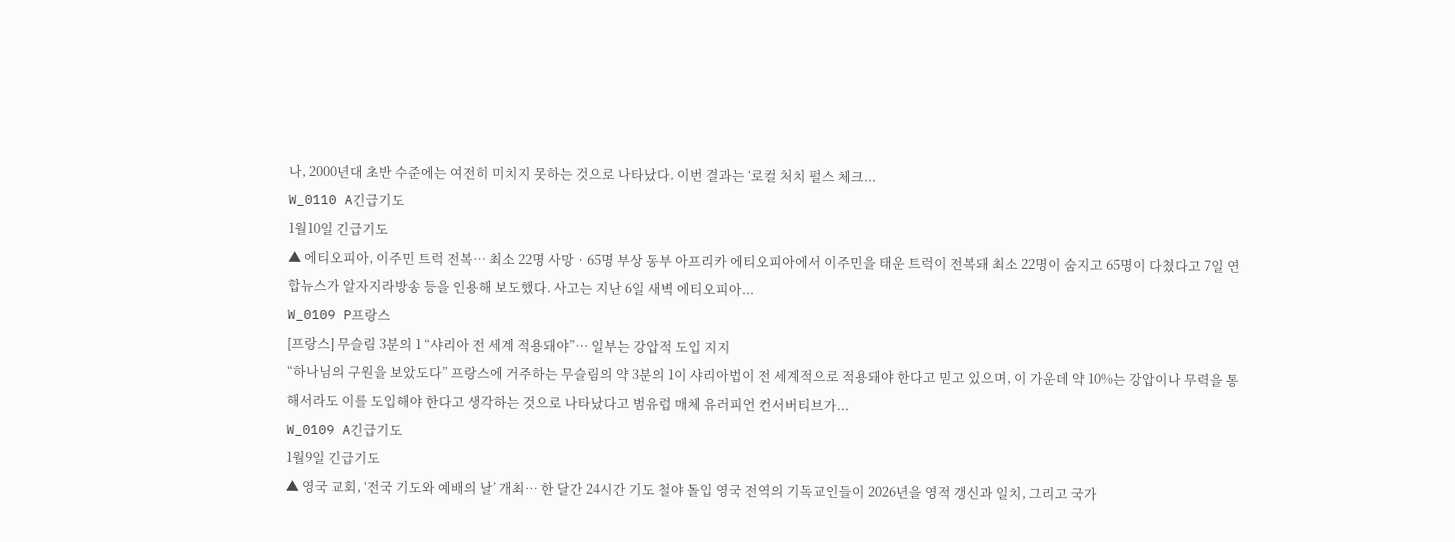나, 2000년대 초반 수준에는 여전히 미치지 못하는 것으로 나타났다. 이번 결과는 ‘로컬 처치 펄스 체크...
W_0110 A긴급기도
1월10일 긴급기도
▲ 에티오피아, 이주민 트럭 전복… 최소 22명 사망‧65명 부상 동부 아프리카 에티오피아에서 이주민을 태운 트럭이 전복돼 최소 22명이 숨지고 65명이 다쳤다고 7일 연합뉴스가 알자지라방송 등을 인용해 보도했다. 사고는 지난 6일 새벽 에티오피아...
W_0109 P프랑스
[프랑스] 무슬림 3분의 1 “샤리아 전 세계 적용돼야”… 일부는 강압적 도입 지지
“하나님의 구원을 보았도다” 프랑스에 거주하는 무슬림의 약 3분의 1이 샤리아법이 전 세계적으로 적용돼야 한다고 믿고 있으며, 이 가운데 약 10%는 강압이나 무력을 통해서라도 이를 도입해야 한다고 생각하는 것으로 나타났다고 범유럽 매체 유러피언 컨서버티브가...
W_0109 A긴급기도
1월9일 긴급기도
▲ 영국 교회, ‘전국 기도와 예배의 날’ 개최… 한 달간 24시간 기도 철야 돌입 영국 전역의 기독교인들이 2026년을 영적 갱신과 일치, 그리고 국가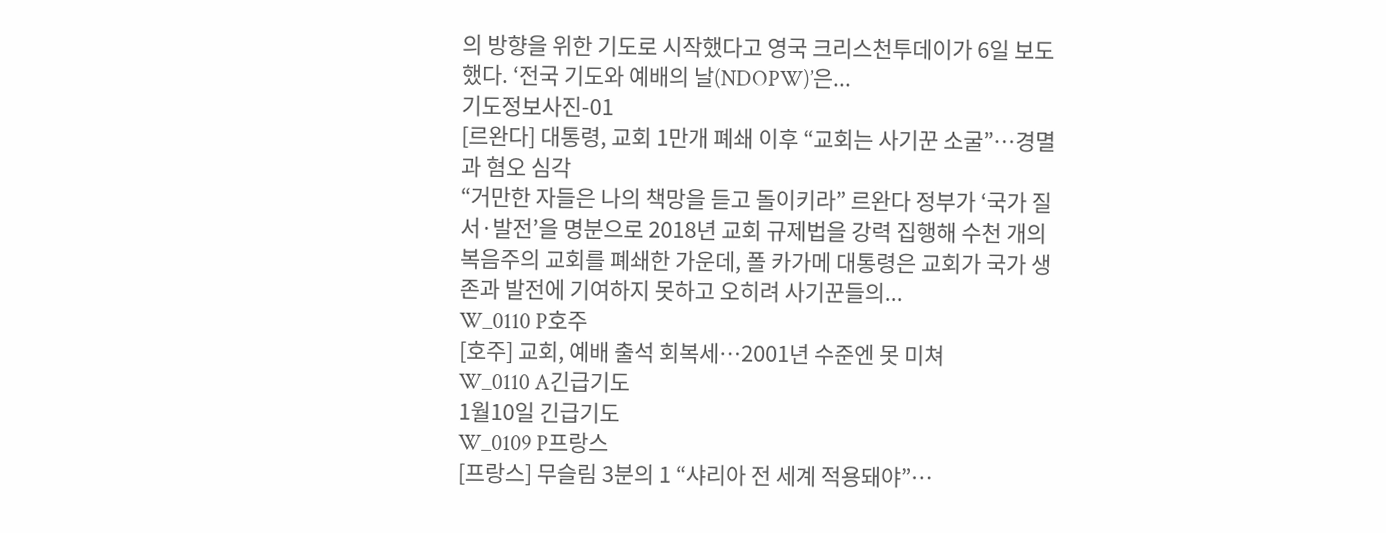의 방향을 위한 기도로 시작했다고 영국 크리스천투데이가 6일 보도했다. ‘전국 기도와 예배의 날(NDOPW)’은...
기도정보사진-01
[르완다] 대통령, 교회 1만개 폐쇄 이후 “교회는 사기꾼 소굴”…경멸과 혐오 심각
“거만한 자들은 나의 책망을 듣고 돌이키라” 르완다 정부가 ‘국가 질서·발전’을 명분으로 2018년 교회 규제법을 강력 집행해 수천 개의 복음주의 교회를 폐쇄한 가운데, 폴 카가메 대통령은 교회가 국가 생존과 발전에 기여하지 못하고 오히려 사기꾼들의...
W_0110 P호주
[호주] 교회, 예배 출석 회복세…2001년 수준엔 못 미쳐
W_0110 A긴급기도
1월10일 긴급기도
W_0109 P프랑스
[프랑스] 무슬림 3분의 1 “샤리아 전 세계 적용돼야”…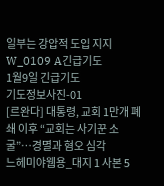일부는 강압적 도입 지지
W_0109 A긴급기도
1월9일 긴급기도
기도정보사진-01
[르완다] 대통령, 교회 1만개 폐쇄 이후 “교회는 사기꾼 소굴”…경멸과 혐오 심각
느헤미야웹용_대지 1 사본 5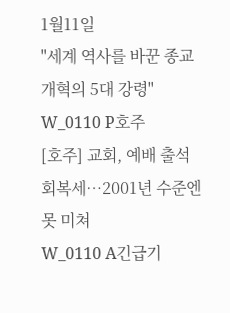1월11일
"세계 역사를 바꾼 종교개혁의 5대 강령"
W_0110 P호주
[호주] 교회, 예배 출석 회복세…2001년 수준엔 못 미쳐
W_0110 A긴급기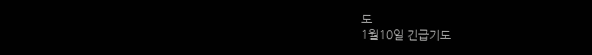도
1월10일 긴급기도